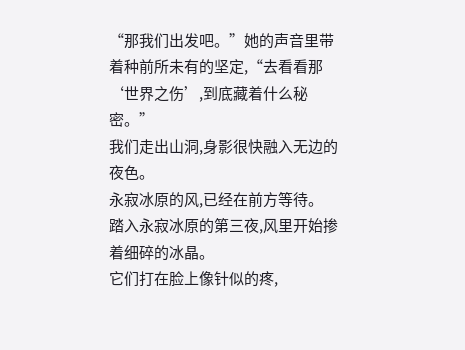“那我们出发吧。”她的声音里带着种前所未有的坚定,“去看看那‘世界之伤’,到底藏着什么秘密。”
我们走出山洞,身影很快融入无边的夜色。
永寂冰原的风,已经在前方等待。
踏入永寂冰原的第三夜,风里开始掺着细碎的冰晶。
它们打在脸上像针似的疼,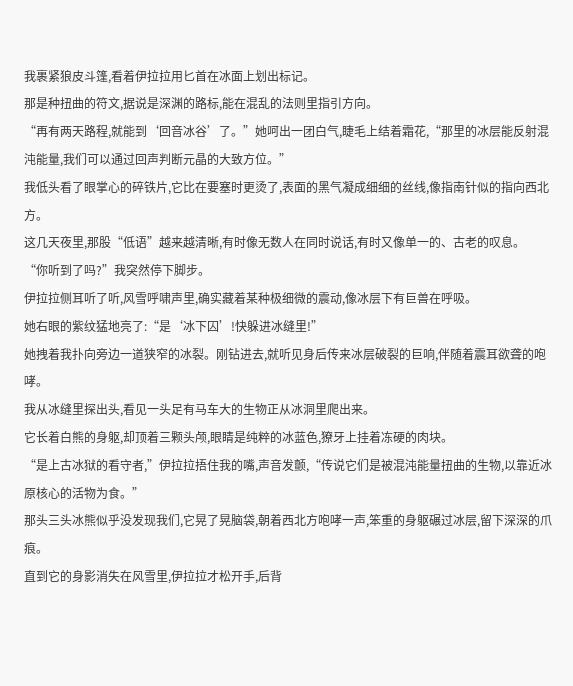我裹紧狼皮斗篷,看着伊拉拉用匕首在冰面上划出标记。
那是种扭曲的符文,据说是深渊的路标,能在混乱的法则里指引方向。
“再有两天路程,就能到‘回音冰谷’了。”她呵出一团白气,睫毛上结着霜花,“那里的冰层能反射混沌能量,我们可以通过回声判断元晶的大致方位。”
我低头看了眼掌心的碎铁片,它比在要塞时更烫了,表面的黑气凝成细细的丝线,像指南针似的指向西北方。
这几天夜里,那股“低语”越来越清晰,有时像无数人在同时说话,有时又像单一的、古老的叹息。
“你听到了吗?”我突然停下脚步。
伊拉拉侧耳听了听,风雪呼啸声里,确实藏着某种极细微的震动,像冰层下有巨兽在呼吸。
她右眼的紫纹猛地亮了:“是‘冰下囚’!快躲进冰缝里!”
她拽着我扑向旁边一道狭窄的冰裂。刚钻进去,就听见身后传来冰层破裂的巨响,伴随着震耳欲聋的咆哮。
我从冰缝里探出头,看见一头足有马车大的生物正从冰洞里爬出来。
它长着白熊的身躯,却顶着三颗头颅,眼睛是纯粹的冰蓝色,獠牙上挂着冻硬的肉块。
“是上古冰狱的看守者,”伊拉拉捂住我的嘴,声音发颤,“传说它们是被混沌能量扭曲的生物,以靠近冰原核心的活物为食。”
那头三头冰熊似乎没发现我们,它晃了晃脑袋,朝着西北方咆哮一声,笨重的身躯碾过冰层,留下深深的爪痕。
直到它的身影消失在风雪里,伊拉拉才松开手,后背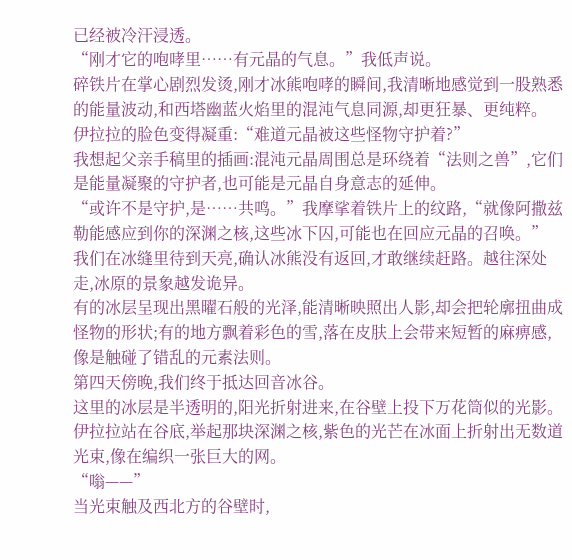已经被冷汗浸透。
“刚才它的咆哮里……有元晶的气息。”我低声说。
碎铁片在掌心剧烈发烫,刚才冰熊咆哮的瞬间,我清晰地感觉到一股熟悉的能量波动,和西塔幽蓝火焰里的混沌气息同源,却更狂暴、更纯粹。
伊拉拉的脸色变得凝重:“难道元晶被这些怪物守护着?”
我想起父亲手稿里的插画:混沌元晶周围总是环绕着“法则之兽”,它们是能量凝聚的守护者,也可能是元晶自身意志的延伸。
“或许不是守护,是……共鸣。”我摩挲着铁片上的纹路,“就像阿撒兹勒能感应到你的深渊之核,这些冰下囚,可能也在回应元晶的召唤。”
我们在冰缝里待到天亮,确认冰熊没有返回,才敢继续赶路。越往深处走,冰原的景象越发诡异。
有的冰层呈现出黑曜石般的光泽,能清晰映照出人影,却会把轮廓扭曲成怪物的形状;有的地方飘着彩色的雪,落在皮肤上会带来短暂的麻痹感,像是触碰了错乱的元素法则。
第四天傍晚,我们终于抵达回音冰谷。
这里的冰层是半透明的,阳光折射进来,在谷壁上投下万花筒似的光影。
伊拉拉站在谷底,举起那块深渊之核,紫色的光芒在冰面上折射出无数道光束,像在编织一张巨大的网。
“嗡——”
当光束触及西北方的谷壁时,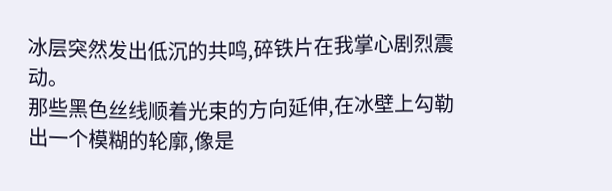冰层突然发出低沉的共鸣,碎铁片在我掌心剧烈震动。
那些黑色丝线顺着光束的方向延伸,在冰壁上勾勒出一个模糊的轮廓,像是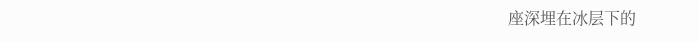座深埋在冰层下的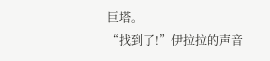巨塔。
“找到了!”伊拉拉的声音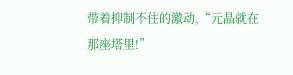带着抑制不住的激动,“元晶就在那座塔里!”